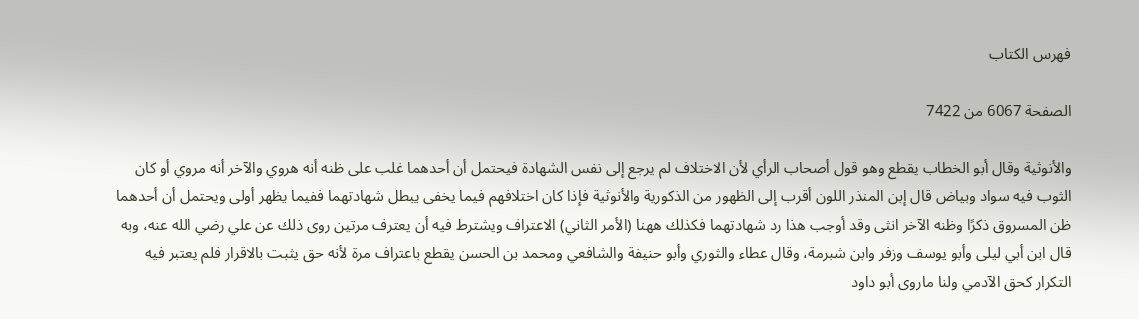فهرس الكتاب

الصفحة 6067 من 7422

والأنوثية وقال أبو الخطاب يقطع وهو قول أصحاب الرأي لأن الاختلاف لم يرجع إلى نفس الشهادة فيحتمل أن أحدهما غلب على ظنه أنه هروي والآخر أنه مروي أو كان الثوب فيه سواد وبياض قال إبن المنذر اللون أقرب إلى الظهور من الذكورية والأنوثية فإذا كان اختلافهم فيما يخفى يبطل شهادتهما ففيما يظهر أولى ويحتمل أن أحدهما ظن المسروق ذكرًا وظنه الآخر انثى وقد أوجب هذا رد شهادتهما فكذلك ههنا (الأمر الثاني) الاعتراف ويشترط فيه أن يعترف مرتين روى ذلك عن علي رضي الله عنه، وبه قال ابن أبي ليلى وأبو يوسف وزفر وابن شبرمة، وقال عطاء والثوري وأبو حنيفة والشافعي ومحمد بن الحسن يقطع باعتراف مرة لأنه حق يثبت بالاقرار فلم يعتبر فيه التكرار كحق الآدمي ولنا ماروى أبو داود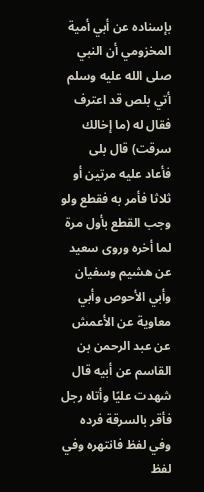بإسناده عن أبي أمية المخزومي أن النبي صلى الله عليه وسلم أتي بلص قد اعترف فقال له (ما إخالك سرقت) قال بلى فأعاد عليه مرتين أو ثلاثا فأمر به فقطع ولو وجب القطع بأول مرة لما أخره وروى سعيد عن هشيم وسفيان وأبي الأحوص وأبي معاوية عن الأعمش عن عبد الرحمن بن القاسم عن أبيه قال شهدت عليًا وأتاه رجل فأقر بالسرقة فرده وفي لفظ فانتهره وفي لفظ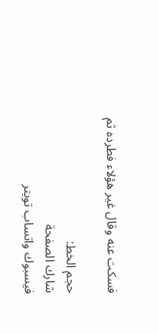فسكت عنه وقال غير هؤلاء فطرده ثم

حجم الخط:
شارك الصفحة
فيسبوك واتساب تويتر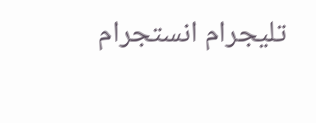تليجرام انستجرام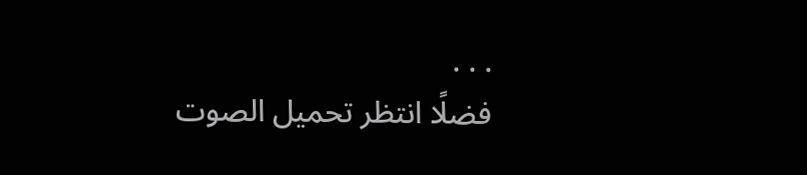. . .
فضلًا انتظر تحميل الصوت